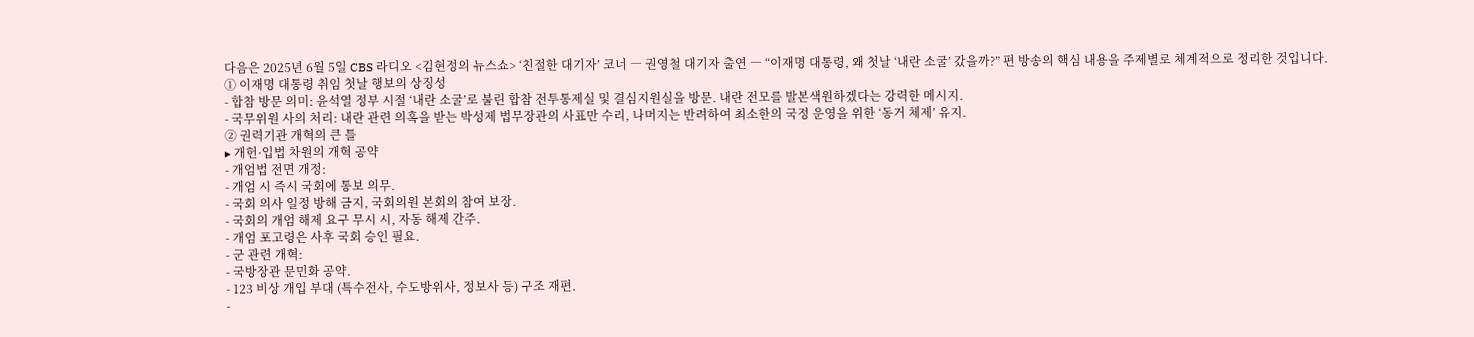다음은 2025년 6월 5일 CBS 라디오 <김현정의 뉴스쇼> ‘친절한 대기자’ 코너 ― 권영철 대기자 출연 ― “이재명 대통령, 왜 첫날 ‘내란 소굴’ 갔을까?” 편 방송의 핵심 내용을 주제별로 체계적으로 정리한 것입니다.
① 이재명 대통령 취임 첫날 행보의 상징성
- 합참 방문 의미: 윤석열 정부 시절 ‘내란 소굴’로 불린 합참 전투통제실 및 결심지원실을 방문. 내란 전모를 발본색원하겠다는 강력한 메시지.
- 국무위원 사의 처리: 내란 관련 의혹을 받는 박성제 법무장관의 사표만 수리, 나머지는 반려하여 최소한의 국정 운영을 위한 ‘동거 체제’ 유지.
② 권력기관 개혁의 큰 틀
▸ 개헌·입법 차원의 개혁 공약
- 개엄법 전면 개정:
- 개엄 시 즉시 국회에 통보 의무.
- 국회 의사 일정 방해 금지, 국회의원 본회의 참여 보장.
- 국회의 개엄 해제 요구 무시 시, 자동 해제 간주.
- 개엄 포고령은 사후 국회 승인 필요.
- 군 관련 개혁:
- 국방장관 문민화 공약.
- 123 비상 개입 부대 (특수전사, 수도방위사, 정보사 등) 구조 재편.
-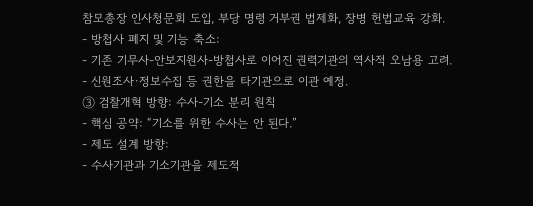참모총장 인사청문회 도입, 부당 명령 거부권 법제화, 장병 헌법교육 강화.
- 방첩사 폐지 및 기능 축소:
- 기존 기무사-안보지원사-방첩사로 이어진 권력기관의 역사적 오남용 고려.
- 신원조사·정보수집 등 권한을 타기관으로 이관 예정.
③ 검찰개혁 방향: 수사-기소 분리 원칙
- 핵심 공약: “기소를 위한 수사는 안 된다.”
- 제도 설계 방향:
- 수사기관과 기소기관을 제도적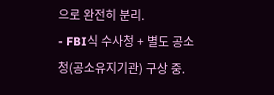으로 완전히 분리.
- FBI식 수사청 + 별도 공소청(공소유지기관) 구상 중.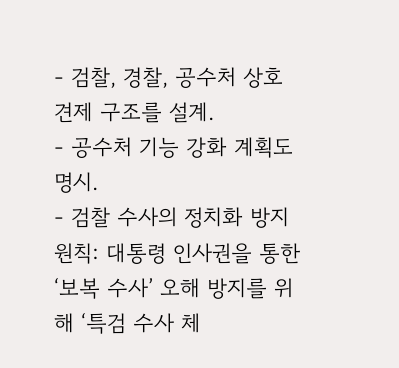- 검찰, 경찰, 공수처 상호 견제 구조를 설계.
- 공수처 기능 강화 계획도 명시.
- 검찰 수사의 정치화 방지 원칙: 대통령 인사권을 통한 ‘보복 수사’ 오해 방지를 위해 ‘특검 수사 체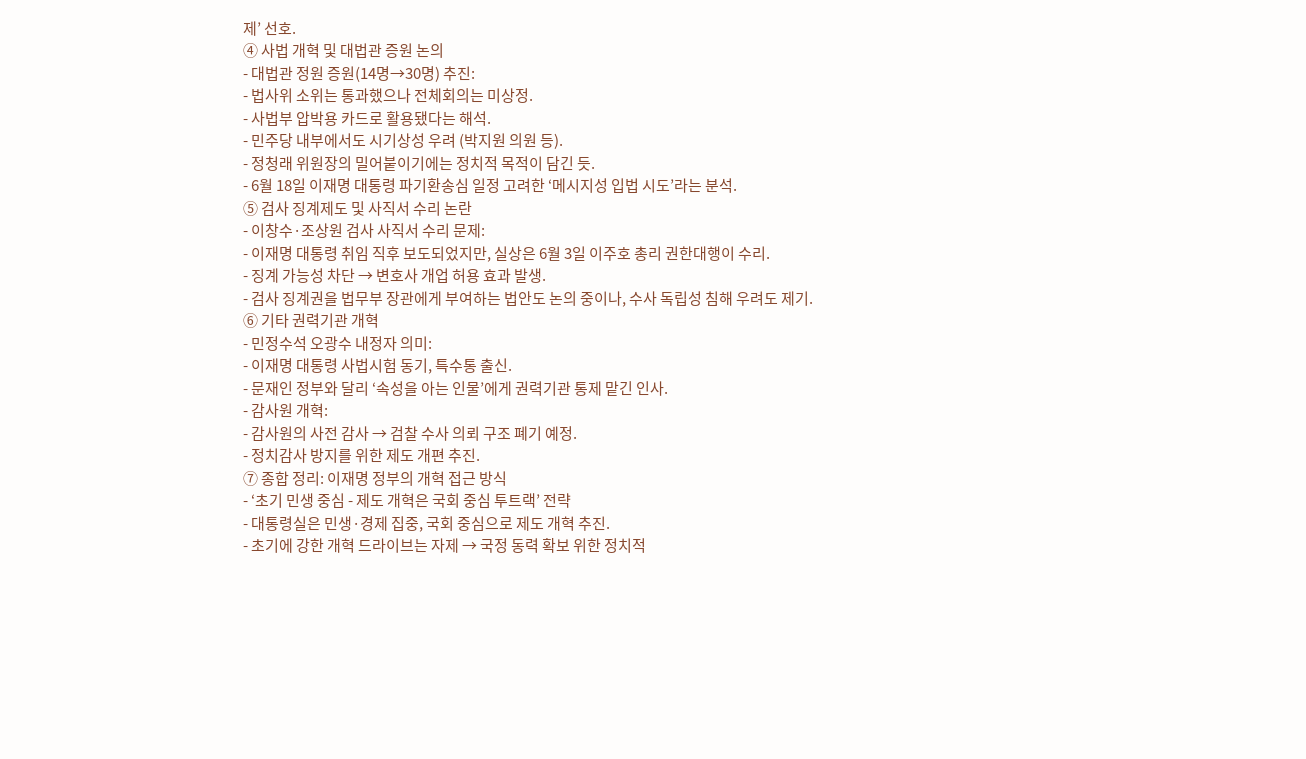제’ 선호.
④ 사법 개혁 및 대법관 증원 논의
- 대법관 정원 증원(14명→30명) 추진:
- 법사위 소위는 통과했으나 전체회의는 미상정.
- 사법부 압박용 카드로 활용됐다는 해석.
- 민주당 내부에서도 시기상성 우려 (박지원 의원 등).
- 정청래 위원장의 밀어붙이기에는 정치적 목적이 담긴 듯.
- 6월 18일 이재명 대통령 파기환송심 일정 고려한 ‘메시지성 입법 시도’라는 분석.
⑤ 검사 징계제도 및 사직서 수리 논란
- 이창수·조상원 검사 사직서 수리 문제:
- 이재명 대통령 취임 직후 보도되었지만, 실상은 6월 3일 이주호 총리 권한대행이 수리.
- 징계 가능성 차단 → 변호사 개업 허용 효과 발생.
- 검사 징계권을 법무부 장관에게 부여하는 법안도 논의 중이나, 수사 독립성 침해 우려도 제기.
⑥ 기타 권력기관 개혁
- 민정수석 오광수 내정자 의미:
- 이재명 대통령 사법시험 동기, 특수통 출신.
- 문재인 정부와 달리 ‘속성을 아는 인물’에게 권력기관 통제 맡긴 인사.
- 감사원 개혁:
- 감사원의 사전 감사 → 검찰 수사 의뢰 구조 폐기 예정.
- 정치감사 방지를 위한 제도 개편 추진.
⑦ 종합 정리: 이재명 정부의 개혁 접근 방식
- ‘초기 민생 중심 - 제도 개혁은 국회 중심 투트랙’ 전략
- 대통령실은 민생·경제 집중, 국회 중심으로 제도 개혁 추진.
- 초기에 강한 개혁 드라이브는 자제 → 국정 동력 확보 위한 정치적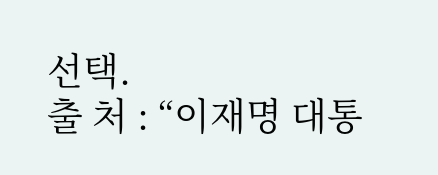선택.
출 처 : “이재명 대통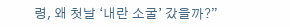령, 왜 첫날 ‘내란 소굴’ 갔을까?”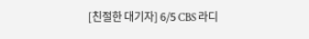[친절한 대기자] 6/5 CBS 라디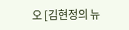오 [김현정의 뉴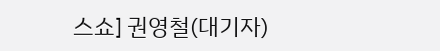스쇼] 권영철(대기자)